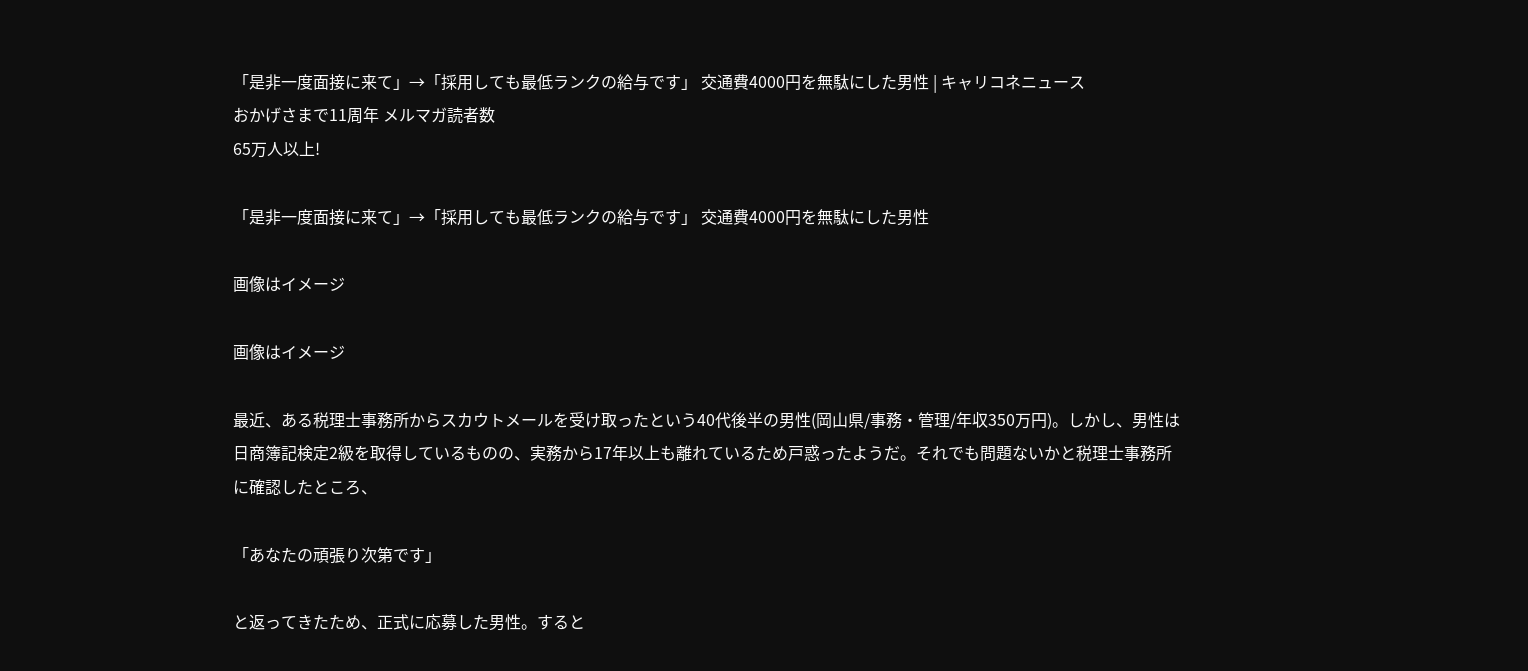「是非一度面接に来て」→「採用しても最低ランクの給与です」 交通費4000円を無駄にした男性 | キャリコネニュース
おかげさまで11周年 メルマガ読者数
65万人以上!

「是非一度面接に来て」→「採用しても最低ランクの給与です」 交通費4000円を無駄にした男性

画像はイメージ

画像はイメージ

最近、ある税理士事務所からスカウトメールを受け取ったという40代後半の男性(岡山県/事務・管理/年収350万円)。しかし、男性は日商簿記検定2級を取得しているものの、実務から17年以上も離れているため戸惑ったようだ。それでも問題ないかと税理士事務所に確認したところ、

「あなたの頑張り次第です」

と返ってきたため、正式に応募した男性。すると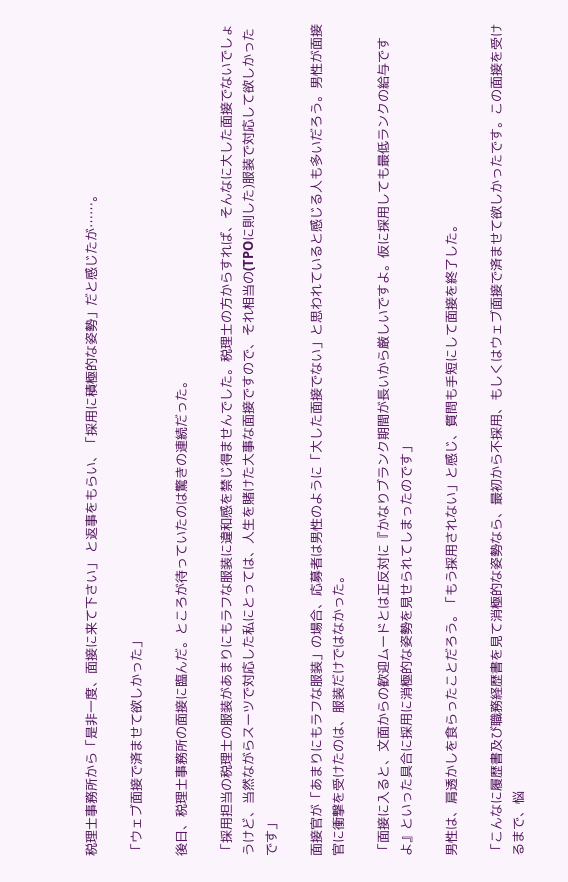税理士事務所から「是非一度、面接に来て下さい」 と返事をもらい、「採用に積極的な姿勢」だと感じたが……。

「ウェブ面接で済ませて欲しかった」

後日、税理士事務所の面接に臨んだ。ところが待っていたのは驚きの連続だった。

「採用担当の税理士の服装があまりにもラフな服装に違和感を禁じ得ませんでした。税理士の方からすれば、そんなに大した面接でないでしょうけど、当然ながらスーツで対応した私にとっては、人生を賭けた大事な面接ですので、それ相当の(TPOに則した)服装で対応して欲しかったです」

面接官が「あまりにもラフな服装」の場合、応募者は男性のように「大した面接でない」と思われていると感じる人も多いだろう。男性が面接官に衝撃を受けたのは、服装だけではなかった。

「面接に入ると、文面からの歓迎ムードとは正反対に『かなりブランク期間が長いから厳しいですよ。仮に採用しても最低ランクの給与ですよ』といった具合に採用に消極的な姿勢を見せられてしまったのです」

男性は、肩透かしを食らったことだろう。「もう採用されない」と感じ、質問も手短にして面接を終了した。

「こんなに履歴書及び職務経歴書を見て消極的な姿勢なら、最初から不採用、もしくはウェブ面接で済ませて欲しかったです。この面接を受けるまで、悩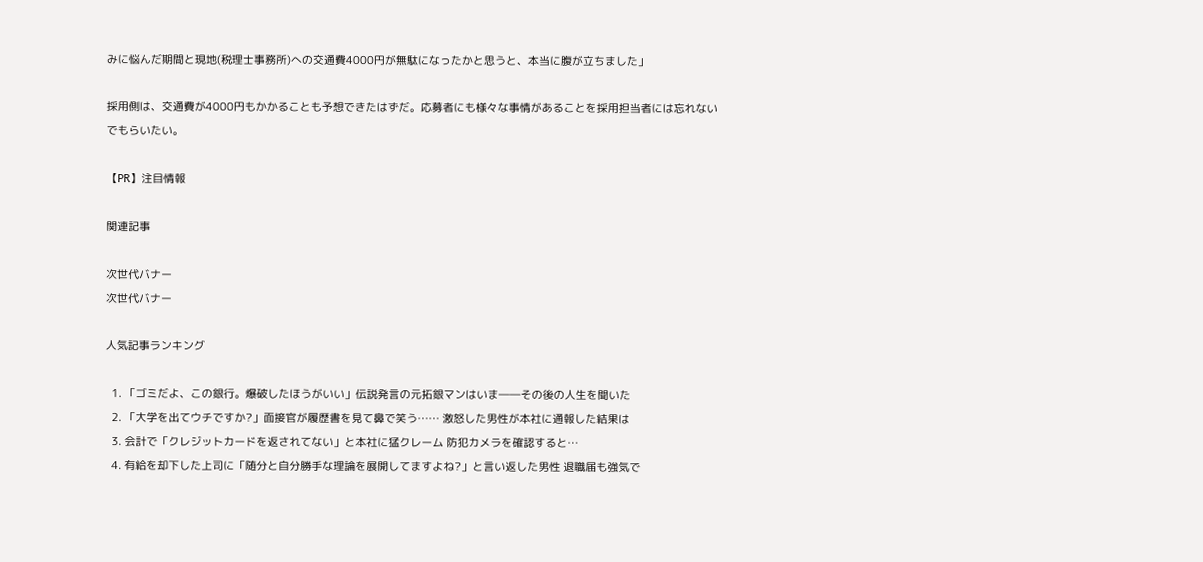みに悩んだ期間と現地(税理士事務所)への交通費4000円が無駄になったかと思うと、本当に腹が立ちました」

採用側は、交通費が4000円もかかることも予想できたはずだ。応募者にも様々な事情があることを採用担当者には忘れないでもらいたい。

【PR】注目情報

関連記事

次世代バナー
次世代バナー

人気記事ランキング

  1. 「ゴミだよ、この銀行。爆破したほうがいい」伝説発言の元拓銀マンはいま――その後の人生を聞いた
  2. 「大学を出てウチですか?」面接官が履歴書を見て鼻で笑う…… 激怒した男性が本社に通報した結果は
  3. 会計で「クレジットカードを返されてない」と本社に猛クレーム 防犯カメラを確認すると…
  4. 有給を却下した上司に「随分と自分勝手な理論を展開してますよね?」と言い返した男性 退職届も強気で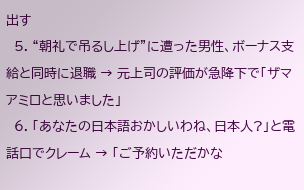出す
  5. “朝礼で吊るし上げ”に遭った男性、ボーナス支給と同時に退職 → 元上司の評価が急降下で「ザマアミロと思いました」
  6. 「あなたの日本語おかしいわね、日本人?」と電話口でクレーム → 「ご予約いただかな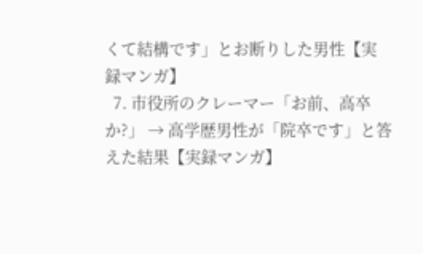くて結構です」とお断りした男性【実録マンガ】
  7. 市役所のクレーマー「お前、高卒か?」 → 高学歴男性が「院卒です」と答えた結果【実録マンガ】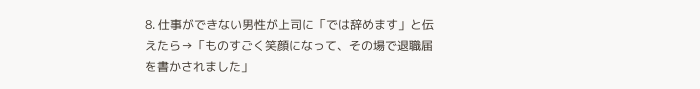8. 仕事ができない男性が上司に「では辞めます」と伝えたら→「ものすごく笑顔になって、その場で退職届を書かされました」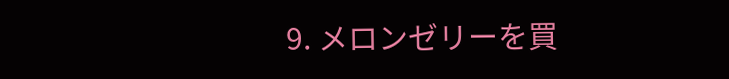9. メロンゼリーを買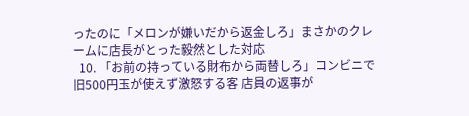ったのに「メロンが嫌いだから返金しろ」まさかのクレームに店長がとった毅然とした対応
  10. 「お前の持っている財布から両替しろ」コンビニで旧500円玉が使えず激怒する客 店員の返事が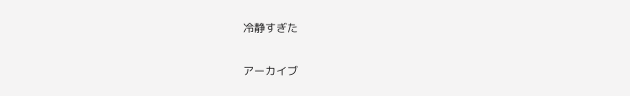冷静すぎた

アーカイブ